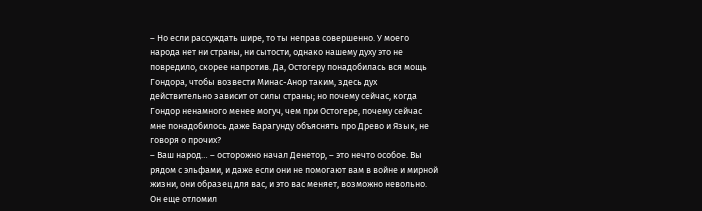– Но если рассуждать шире, то ты неправ совершенно. У моего народа нет ни страны, ни сытости, однако нашему духу это не повредило, скорее напротив. Да, Остогеру понадобилась вся мощь Гондора, чтобы возвести Минас-Анор таким, здесь дух действительно зависит от силы страны; но почему сейчас, когда Гондор ненамного менее могуч, чем при Остогере, почему сейчас мне понадобилось даже Барагунду объяснять про Древо и Язык, не говоря о прочих?
– Ваш народ… – осторожно начал Денетор, – это нечто особое. Вы рядом с эльфами, и даже если они не помогают вам в войне и мирной жизни, они образец для вас, и это вас меняет, возможно невольно.
Он еще отломил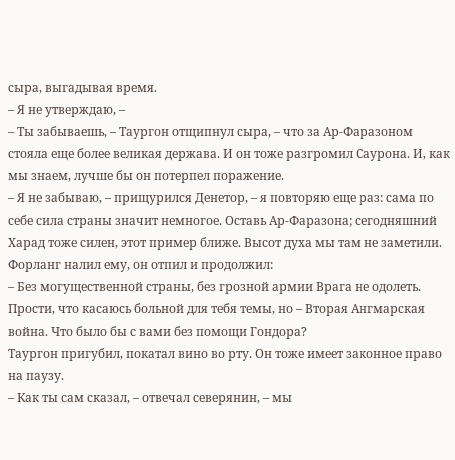сыра, выгадывая время.
– Я не утверждаю, –
– Ты забываешь, – Таургон отщипнул сыра, – что за Ар-Фаразоном стояла еще более великая держава. И он тоже разгромил Саурона. И, как мы знаем, лучше бы он потерпел поражение.
– Я не забываю, – прищурился Денетор, – я повторяю еще раз: сама по себе сила страны значит немногое. Оставь Ар-Фаразона; сегодняшний Харад тоже силен, этот пример ближе. Высот духа мы там не заметили.
Форланг налил ему, он отпил и продолжил:
– Без могущественной страны, без грозной армии Врага не одолеть. Прости, что касаюсь больной для тебя темы, но – Вторая Ангмарская война. Что было бы с вами без помощи Гондора?
Таургон пригубил, покатал вино во рту. Он тоже имеет законное право на паузу.
– Как ты сам сказал, – отвечал северянин, – мы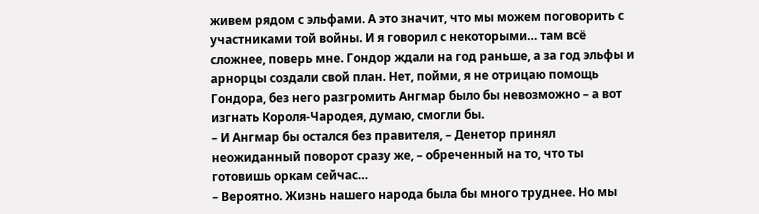живем рядом с эльфами. А это значит, что мы можем поговорить с участниками той войны. И я говорил с некоторыми… там всё сложнее, поверь мне. Гондор ждали на год раньше, а за год эльфы и арнорцы создали свой план. Нет, пойми, я не отрицаю помощь Гондора, без него разгромить Ангмар было бы невозможно – а вот изгнать Короля-Чародея, думаю, смогли бы.
– И Ангмар бы остался без правителя, – Денетор принял неожиданный поворот сразу же, – обреченный на то, что ты готовишь оркам сейчас…
– Вероятно. Жизнь нашего народа была бы много труднее. Но мы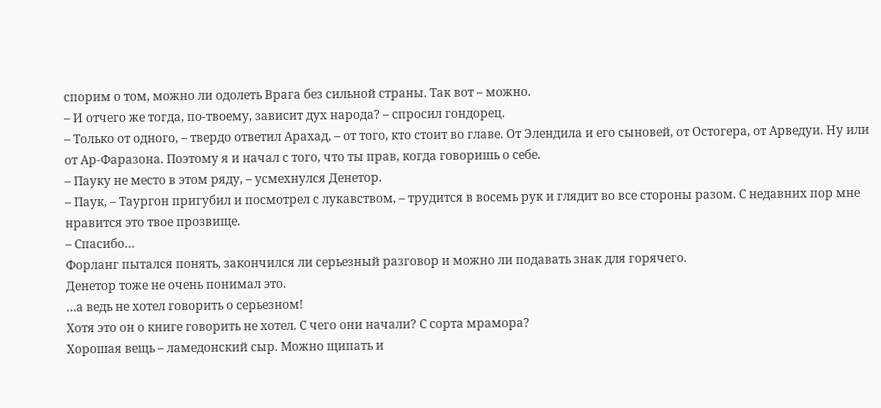спорим о том, можно ли одолеть Врага без сильной страны. Так вот – можно.
– И отчего же тогда, по-твоему, зависит дух народа? – спросил гондорец.
– Только от одного, – твердо ответил Арахад, – от того, кто стоит во главе. От Элендила и его сыновей, от Остогера, от Арведуи. Ну или от Ар-Фаразона. Поэтому я и начал с того, что ты прав, когда говоришь о себе.
– Пауку не место в этом ряду, – усмехнулся Денетор.
– Паук, – Таургон пригубил и посмотрел с лукавством, – трудится в восемь рук и глядит во все стороны разом. С недавних пор мне нравится это твое прозвище.
– Спасибо…
Форланг пытался понять, закончился ли серьезный разговор и можно ли подавать знак для горячего.
Денетор тоже не очень понимал это.
…а ведь не хотел говорить о серьезном!
Хотя это он о книге говорить не хотел. С чего они начали? С сорта мрамора?
Хорошая вещь – ламедонский сыр. Можно щипать и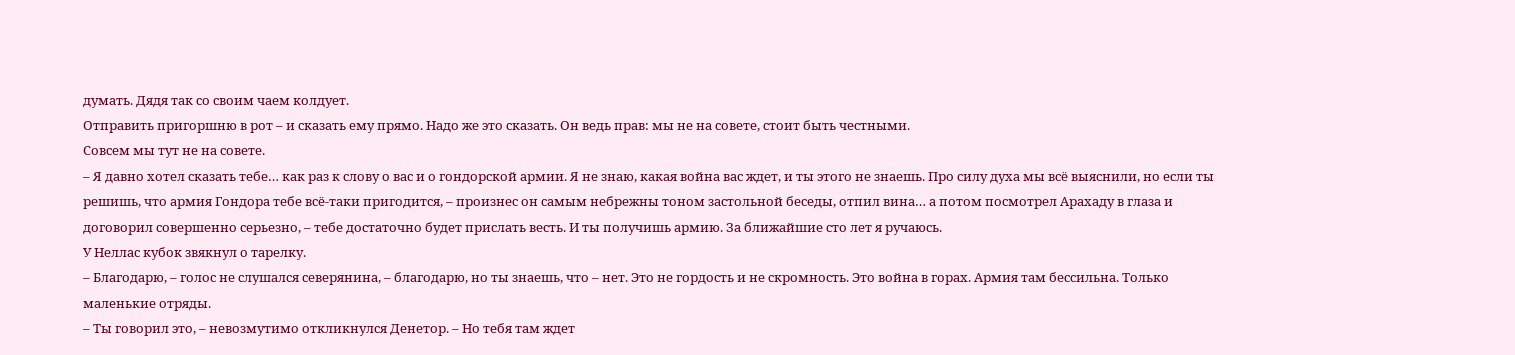думать. Дядя так со своим чаем колдует.
Отправить пригоршню в рот – и сказать ему прямо. Надо же это сказать. Он ведь прав: мы не на совете, стоит быть честными.
Совсем мы тут не на совете.
– Я давно хотел сказать тебе… как раз к слову о вас и о гондорской армии. Я не знаю, какая война вас ждет, и ты этого не знаешь. Про силу духа мы всё выяснили, но если ты решишь, что армия Гондора тебе всё-таки пригодится, – произнес он самым небрежны тоном застольной беседы, отпил вина… а потом посмотрел Арахаду в глаза и договорил совершенно серьезно, – тебе достаточно будет прислать весть. И ты получишь армию. За ближайшие сто лет я ручаюсь.
У Неллас кубок звякнул о тарелку.
– Благодарю, – голос не слушался северянина, – благодарю, но ты знаешь, что – нет. Это не гордость и не скромность. Это война в горах. Армия там бессильна. Только маленькие отряды.
– Ты говорил это, – невозмутимо откликнулся Денетор. – Но тебя там ждет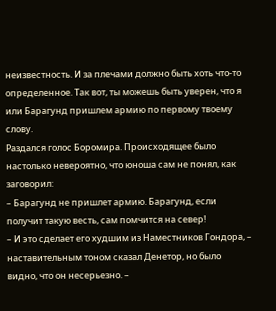неизвестность. И за плечами должно быть хоть что-то определенное. Так вот, ты можешь быть уверен, что я или Барагунд пришлем армию по первому твоему слову.
Раздался голос Боромира. Происходящее было настолько невероятно, что юноша сам не понял, как заговорил:
– Барагунд не пришлет армию. Барагунд, если получит такую весть, сам помчится на север!
– И это сделает его худшим из Наместников Гондора, – наставительным тоном сказал Денетор, но было видно, что он несерьезно. –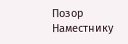Позор Наместнику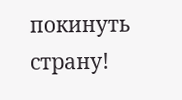покинуть страну!